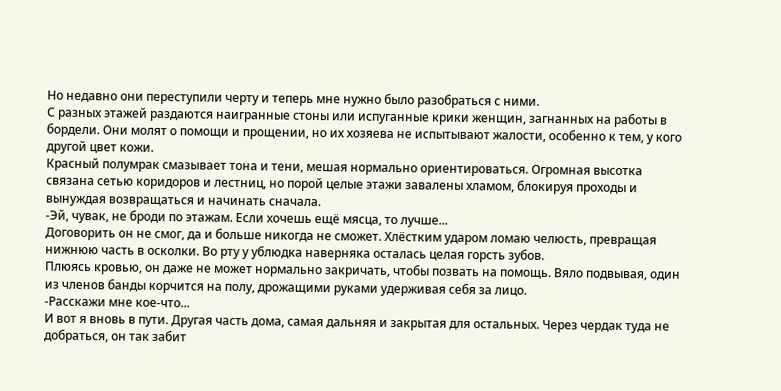Но недавно они переступили черту и теперь мне нужно было разобраться с ними.
С разных этажей раздаются наигранные стоны или испуганные крики женщин, загнанных на работы в бордели. Они молят о помощи и прощении, но их хозяева не испытывают жалости, особенно к тем, у кого другой цвет кожи.
Красный полумрак смазывает тона и тени, мешая нормально ориентироваться. Огромная высотка связана сетью коридоров и лестниц, но порой целые этажи завалены хламом, блокируя проходы и вынуждая возвращаться и начинать сначала.
-Эй, чувак, не броди по этажам. Если хочешь ещё мясца, то лучше...
Договорить он не смог, да и больше никогда не сможет. Хлёстким ударом ломаю челюсть, превращая нижнюю часть в осколки. Во рту у ублюдка наверняка осталась целая горсть зубов.
Плюясь кровью, он даже не может нормально закричать, чтобы позвать на помощь. Вяло подвывая, один из членов банды корчится на полу, дрожащими руками удерживая себя за лицо.
-Расскажи мне кое-что...
И вот я вновь в пути. Другая часть дома, самая дальняя и закрытая для остальных. Через чердак туда не добраться, он так забит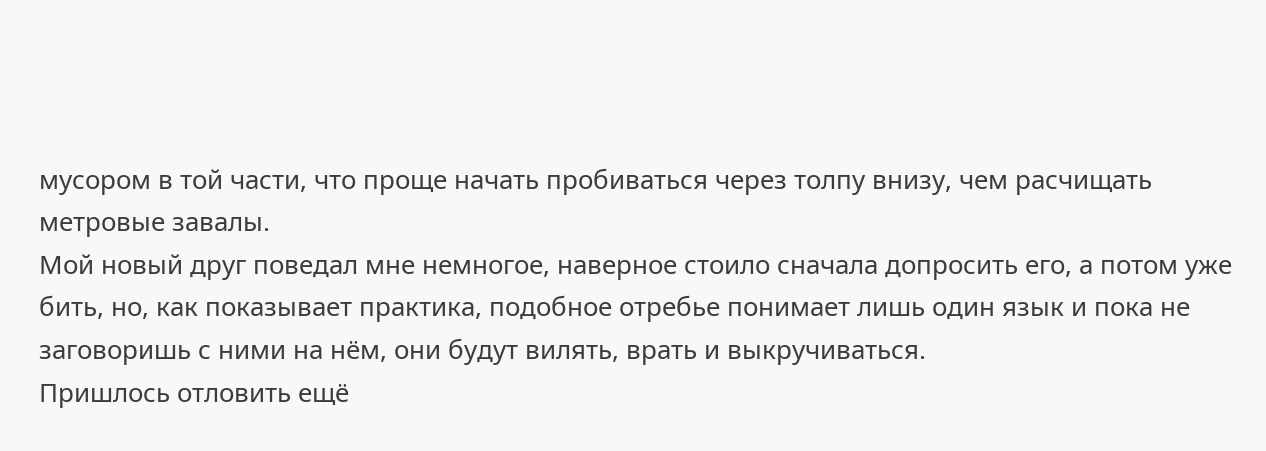мусором в той части, что проще начать пробиваться через толпу внизу, чем расчищать метровые завалы.
Мой новый друг поведал мне немногое, наверное стоило сначала допросить его, а потом уже бить, но, как показывает практика, подобное отребье понимает лишь один язык и пока не заговоришь с ними на нём, они будут вилять, врать и выкручиваться.
Пришлось отловить ещё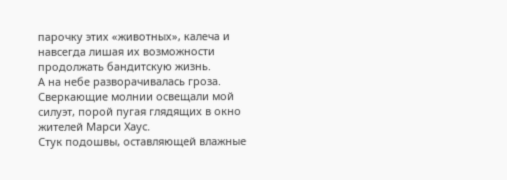парочку этих «животных», калеча и навсегда лишая их возможности продолжать бандитскую жизнь.
А на небе разворачивалась гроза. Сверкающие молнии освещали мой силуэт, порой пугая глядящих в окно жителей Марси Хаус.
Стук подошвы, оставляющей влажные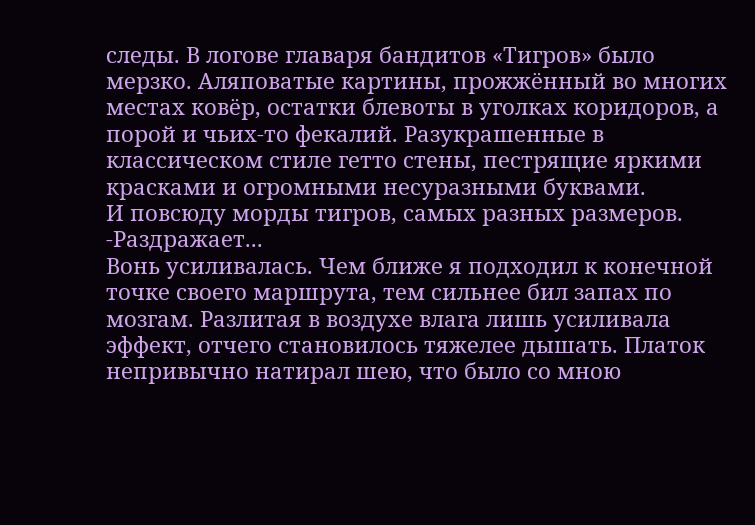следы. В логове главаря бандитов «Тигров» было мерзко. Аляповатые картины, прожжённый во многих местах ковёр, остатки блевоты в уголках коридоров, а порой и чьих-то фекалий. Разукрашенные в классическом стиле гетто стены, пестрящие яркими красками и огромными несуразными буквами.
И повсюду морды тигров, самых разных размеров.
-Раздражает...
Вонь усиливалась. Чем ближе я подходил к конечной точке своего маршрута, тем сильнее бил запах по мозгам. Разлитая в воздухе влага лишь усиливала эффект, отчего становилось тяжелее дышать. Платок непривычно натирал шею, что было со мною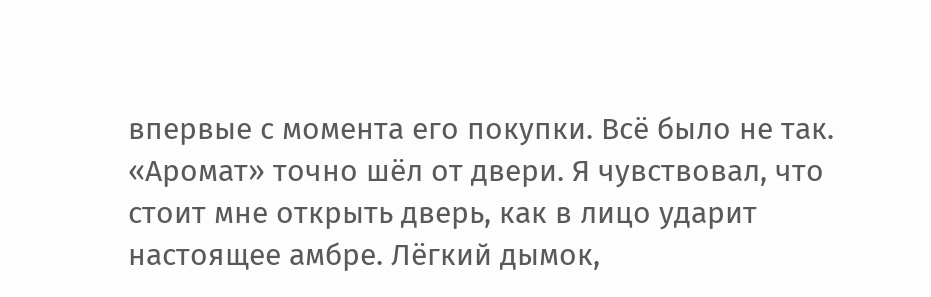впервые с момента его покупки. Всё было не так.
«Аромат» точно шёл от двери. Я чувствовал, что стоит мне открыть дверь, как в лицо ударит настоящее амбре. Лёгкий дымок,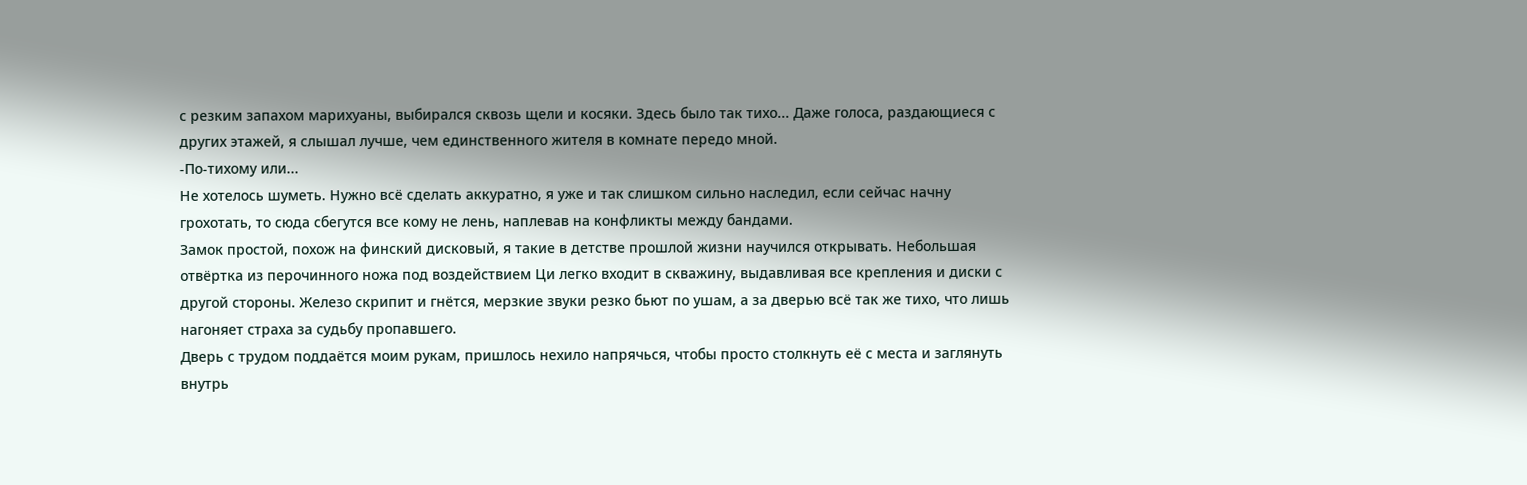с резким запахом марихуаны, выбирался сквозь щели и косяки. Здесь было так тихо... Даже голоса, раздающиеся с других этажей, я слышал лучше, чем единственного жителя в комнате передо мной.
-По-тихому или...
Не хотелось шуметь. Нужно всё сделать аккуратно, я уже и так слишком сильно наследил, если сейчас начну грохотать, то сюда сбегутся все кому не лень, наплевав на конфликты между бандами.
Замок простой, похож на финский дисковый, я такие в детстве прошлой жизни научился открывать. Небольшая отвёртка из перочинного ножа под воздействием Ци легко входит в скважину, выдавливая все крепления и диски с другой стороны. Железо скрипит и гнётся, мерзкие звуки резко бьют по ушам, а за дверью всё так же тихо, что лишь нагоняет страха за судьбу пропавшего.
Дверь с трудом поддаётся моим рукам, пришлось нехило напрячься, чтобы просто столкнуть её с места и заглянуть внутрь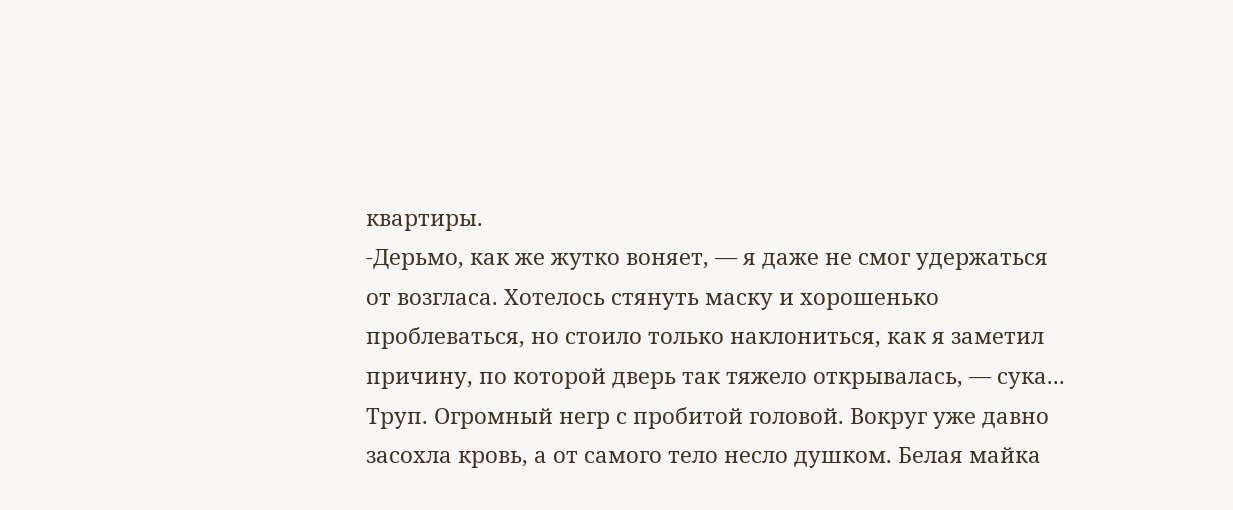квартиры.
-Дерьмо, как же жутко воняет, — я даже не смог удержаться от возгласа. Хотелось стянуть маску и хорошенько проблеваться, но стоило только наклониться, как я заметил причину, по которой дверь так тяжело открывалась, — сука...
Труп. Огромный негр с пробитой головой. Вокруг уже давно засохла кровь, а от самого тело несло душком. Белая майка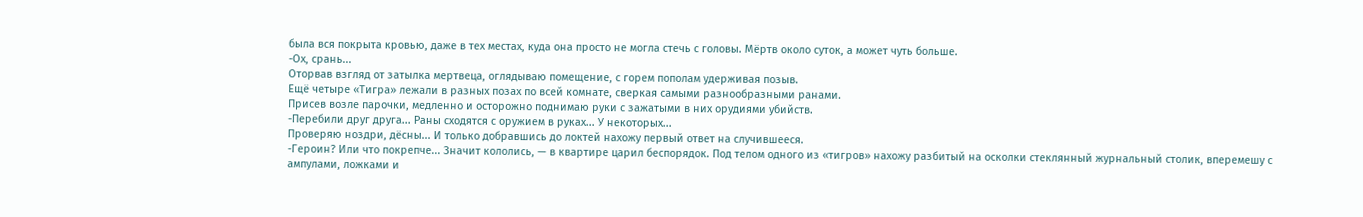была вся покрыта кровью, даже в тех местах, куда она просто не могла стечь с головы. Мёртв около суток, а может чуть больше.
-Ох, срань...
Оторвав взгляд от затылка мертвеца, оглядываю помещение, с горем пополам удерживая позыв.
Ещё четыре «Тигра» лежали в разных позах по всей комнате, сверкая самыми разнообразными ранами.
Присев возле парочки, медленно и осторожно поднимаю руки с зажатыми в них орудиями убийств.
-Перебили друг друга... Раны сходятся с оружием в руках... У некоторых...
Проверяю ноздри, дёсны... И только добравшись до локтей нахожу первый ответ на случившееся.
-Героин? Или что покрепче... Значит кололись, — в квартире царил беспорядок. Под телом одного из «тигров» нахожу разбитый на осколки стеклянный журнальный столик, вперемешу с ампулами, ложками и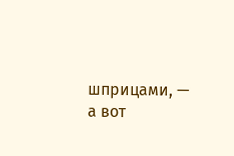шприцами, — а вот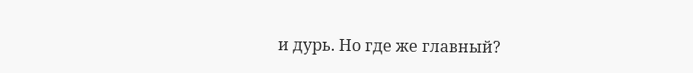и дурь. Но где же главный?